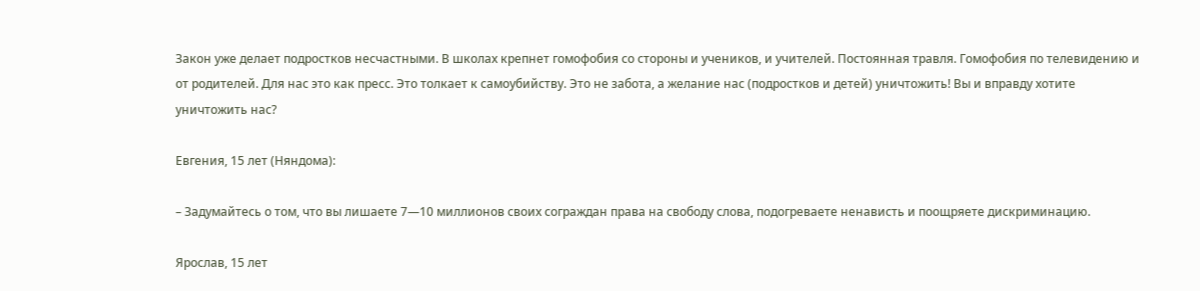Закон уже делает подростков несчастными. В школах крепнет гомофобия со стороны и учеников, и учителей. Постоянная травля. Гомофобия по телевидению и от родителей. Для нас это как пресс. Это толкает к самоубийству. Это не забота, а желание нас (подростков и детей) уничтожить! Вы и вправду хотите уничтожить нас?

Евгения, 15 лет (Няндома):

– Задумайтесь о том, что вы лишаете 7—10 миллионов своих сограждан права на свободу слова, подогреваете ненависть и поощряете дискриминацию.

Ярослав, 15 лет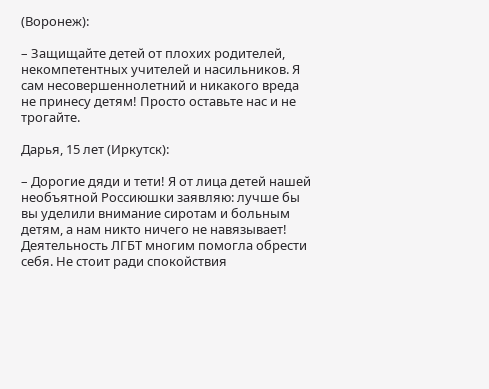(Воронеж):

– Защищайте детей от плохих родителей, некомпетентных учителей и насильников. Я сам несовершеннолетний и никакого вреда не принесу детям! Просто оставьте нас и не трогайте.

Дарья, 15 лет (Иркутск):

– Дорогие дяди и тети! Я от лица детей нашей необъятной Россиюшки заявляю: лучше бы вы уделили внимание сиротам и больным детям, а нам никто ничего не навязывает! Деятельность ЛГБТ многим помогла обрести себя. Не стоит ради спокойствия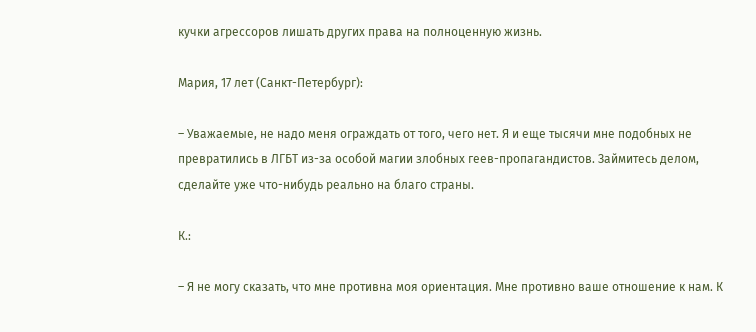кучки агрессоров лишать других права на полноценную жизнь.

Мария, 17 лет (Санкт-Петербург):

– Уважаемые, не надо меня ограждать от того, чего нет. Я и еще тысячи мне подобных не превратились в ЛГБТ из-за особой магии злобных геев-пропагандистов. Займитесь делом, сделайте уже что-нибудь реально на благо страны.

К.:

– Я не могу сказать, что мне противна моя ориентация. Мне противно ваше отношение к нам. К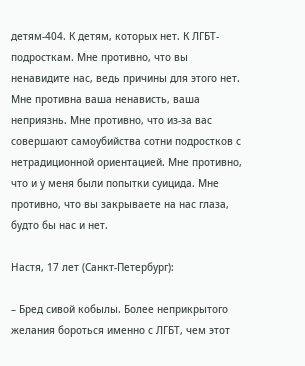детям-404. К детям, которых нет. К ЛГБТ-подросткам. Мне противно, что вы ненавидите нас, ведь причины для этого нет. Мне противна ваша ненависть, ваша неприязнь. Мне противно, что из-за вас совершают самоубийства сотни подростков с нетрадиционной ориентацией. Мне противно, что и у меня были попытки суицида. Мне противно, что вы закрываете на нас глаза, будто бы нас и нет.

Настя, 17 лет (Санкт-Петербург):

– Бред сивой кобылы. Более неприкрытого желания бороться именно с ЛГБТ, чем этот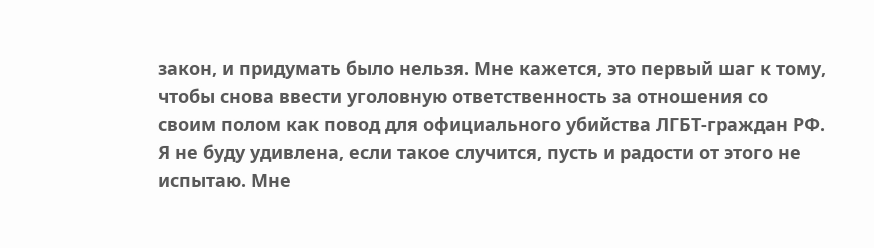закон, и придумать было нельзя. Мне кажется, это первый шаг к тому, чтобы снова ввести уголовную ответственность за отношения со своим полом как повод для официального убийства ЛГБТ-граждан РФ. Я не буду удивлена, если такое случится, пусть и радости от этого не испытаю. Мне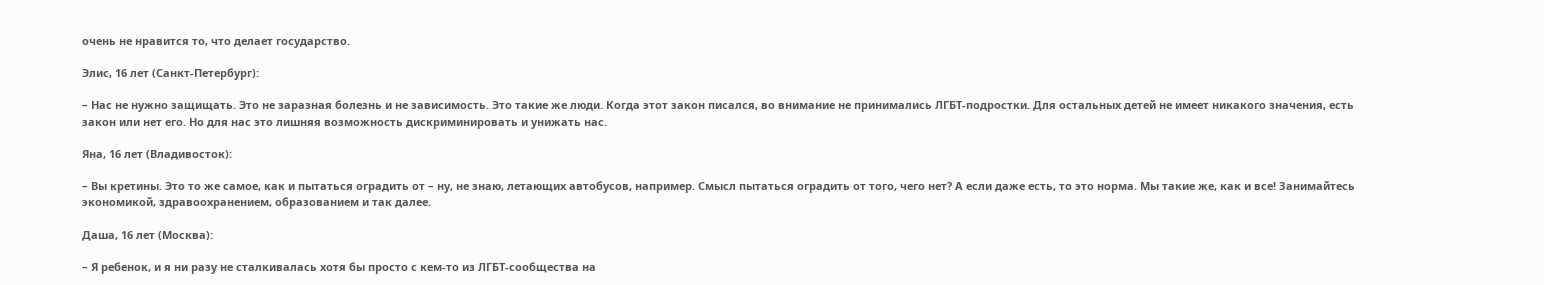очень не нравится то, что делает государство.

Элис, 16 лет (Санкт-Петербург):

– Нас не нужно защищать. Это не заразная болезнь и не зависимость. Это такие же люди. Когда этот закон писался, во внимание не принимались ЛГБТ-подростки. Для остальных детей не имеет никакого значения, есть закон или нет его. Но для нас это лишняя возможность дискриминировать и унижать нас.

Яна, 16 лет (Владивосток):

– Вы кретины. Это то же самое, как и пытаться оградить от – ну, не знаю, летающих автобусов, например. Смысл пытаться оградить от того, чего нет? А если даже есть, то это норма. Мы такие же, как и все! Занимайтесь экономикой, здравоохранением, образованием и так далее.

Даша, 16 лет (Москва):

– Я ребенок, и я ни разу не сталкивалась хотя бы просто с кем-то из ЛГБТ-сообщества на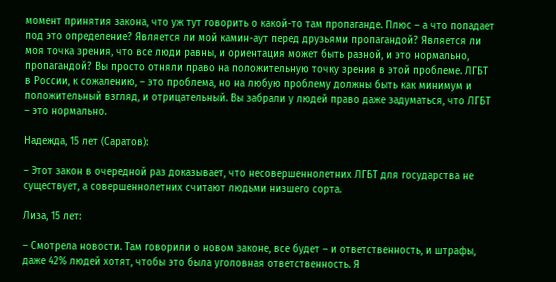момент принятия закона, что уж тут говорить о какой-то там пропаганде. Плюс – а что попадает под это определение? Является ли мой камин-аут перед друзьями пропагандой? Является ли моя точка зрения, что все люди равны, и ориентация может быть разной, и это нормально, пропагандой? Вы просто отняли право на положительную точку зрения в этой проблеме. ЛГБТ в России, к сожалению, – это проблема, но на любую проблему должны быть как минимум и положительный взгляд, и отрицательный. Вы забрали у людей право даже задуматься, что ЛГБТ – это нормально.

Надежда, 15 лет (Саратов):

– Этот закон в очередной раз доказывает, что несовершеннолетних ЛГБТ для государства не существует, а совершеннолетних считают людьми низшего сорта.

Лиза, 15 лет:

– Смотрела новости. Там говорили о новом законе, все будет – и ответственность, и штрафы, даже 42% людей хотят, чтобы это была уголовная ответственность. Я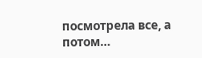посмотрела все, а потом…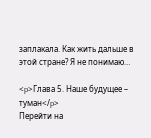заплакала. Как жить дальше в этой стране? Я не понимаю…

<p>Глава 5. Наше будущее – туман</p>
Перейти на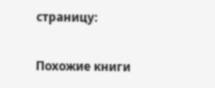страницу:

Похожие книги